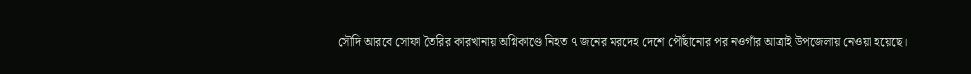সৌদি আরবে সোফা তৈরির কারখানায় অগ্নিকাণ্ডে নিহত ৭ জনের মরদেহ দেশে পৌঁছানোর পর নওগাঁর আত্রাই উপজেলায় নেওয়া হয়েছে।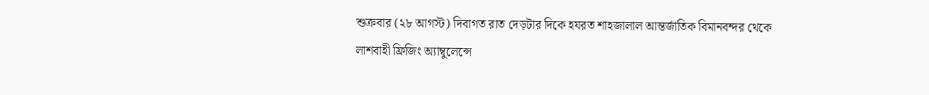শুক্রবার (২৮ আগস্ট) দিবাগত রাত দেড়টার দিকে হযরত শাহজালাল আন্তর্জাতিক বিমানবন্দর থেকে লাশবাহী ফ্রিজিং অ্যাম্বুলেন্সে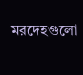মরদেহগুলো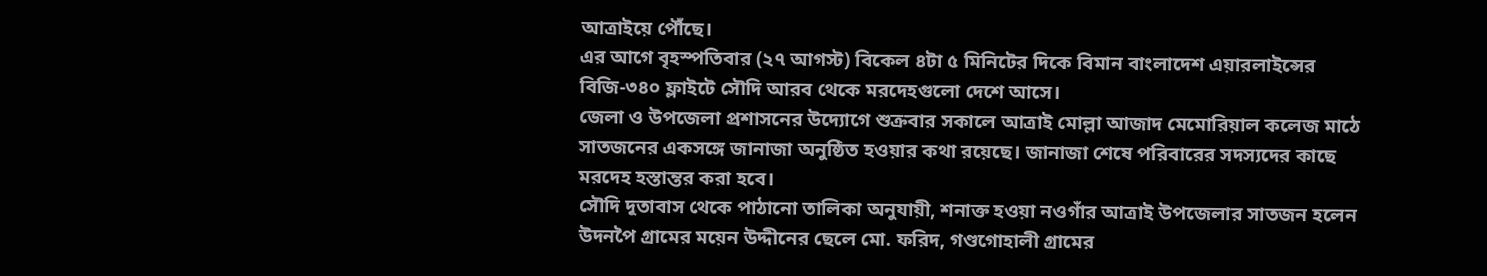আত্রাইয়ে পৌঁছে।
এর আগে বৃহস্পতিবার (২৭ আগস্ট) বিকেল ৪টা ৫ মিনিটের দিকে বিমান বাংলাদেশ এয়ারলাইন্সের বিজি-৩৪০ ফ্লাইটে সৌদি আরব থেকে মরদেহগুলো দেশে আসে।
জেলা ও উপজেলা প্রশাসনের উদ্যোগে শুক্রবার সকালে আত্রাই মোল্লা আজাদ মেমোরিয়াল কলেজ মাঠে সাতজনের একসঙ্গে জানাজা অনুষ্ঠিত হওয়ার কথা রয়েছে। জানাজা শেষে পরিবারের সদস্যদের কাছে মরদেহ হস্তান্তর করা হবে।
সৌদি দূতাবাস থেকে পাঠানো তালিকা অনুযায়ী, শনাক্ত হওয়া নওগাঁর আত্রাই উপজেলার সাতজন হলেন উদনপৈ গ্রামের ময়েন উদ্দীনের ছেলে মো. ফরিদ, গণ্ডগোহালী গ্রামের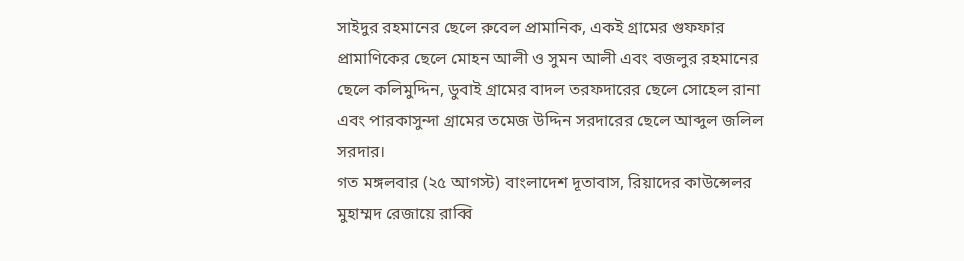সাইদুর রহমানের ছেলে রুবেল প্রামানিক, একই গ্রামের গুফফার প্রামাণিকের ছেলে মোহন আলী ও সুমন আলী এবং বজলুর রহমানের ছেলে কলিমুদ্দিন, ডুবাই গ্রামের বাদল তরফদারের ছেলে সোহেল রানা এবং পারকাসুন্দা গ্রামের তমেজ উদ্দিন সরদারের ছেলে আব্দুল জলিল সরদার।
গত মঙ্গলবার (২৫ আগস্ট) বাংলাদেশ দূতাবাস, রিয়াদের কাউন্সেলর মুহাম্মদ রেজায়ে রাব্বি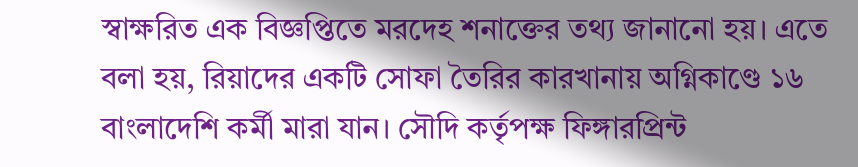স্বাক্ষরিত এক বিজ্ঞপ্তিতে মরদেহ শনাক্তের তথ্য জানানো হয়। এতে বলা হয়, রিয়াদের একটি সোফা তৈরির কারখানায় অগ্নিকাণ্ডে ১৬ বাংলাদেশি কর্মী মারা যান। সৌদি কর্তৃপক্ষ ফিঙ্গারপ্রিন্ট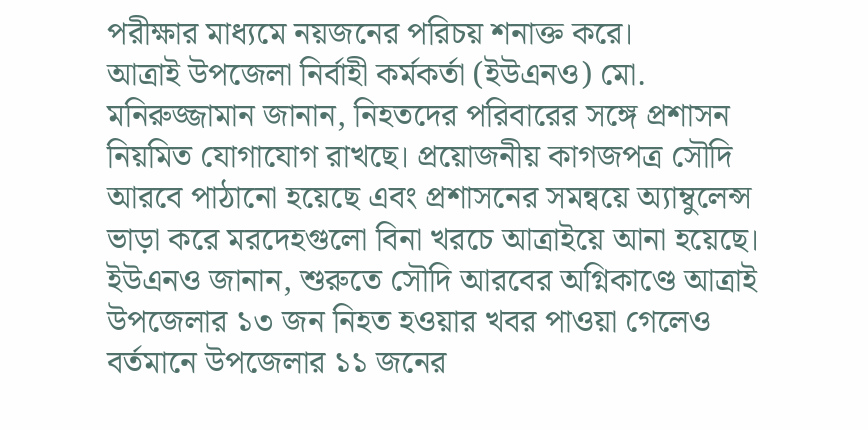পরীক্ষার মাধ্যমে নয়জনের পরিচয় শনাক্ত করে।
আত্রাই উপজেলা নির্বাহী কর্মকর্তা (ইউএনও) মো. মনিরুজ্জামান জানান, নিহতদের পরিবারের সঙ্গে প্রশাসন নিয়মিত যোগাযোগ রাখছে। প্রয়োজনীয় কাগজপত্র সৌদি আরবে পাঠানো হয়েছে এবং প্রশাসনের সমন্বয়ে অ্যাম্বুলেন্স ভাড়া করে মরদেহগুলো বিনা খরচে আত্রাইয়ে আনা হয়েছে।
ইউএনও জানান, শুরুতে সৌদি আরবের অগ্নিকাণ্ডে আত্রাই উপজেলার ১৩ জন নিহত হওয়ার খবর পাওয়া গেলেও বর্তমানে উপজেলার ১১ জনের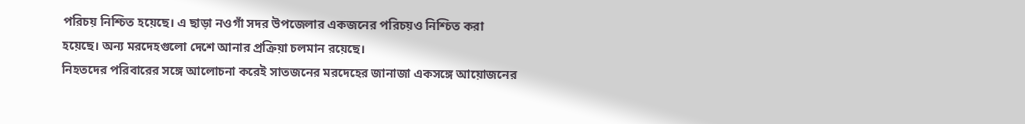পরিচয় নিশ্চিত হয়েছে। এ ছাড়া নওগাঁ সদর উপজেলার একজনের পরিচয়ও নিশ্চিত করা হয়েছে। অন্য মরদেহগুলো দেশে আনার প্রক্রিয়া চলমান রয়েছে।
নিহতদের পরিবারের সঙ্গে আলোচনা করেই সাতজনের মরদেহের জানাজা একসঙ্গে আয়োজনের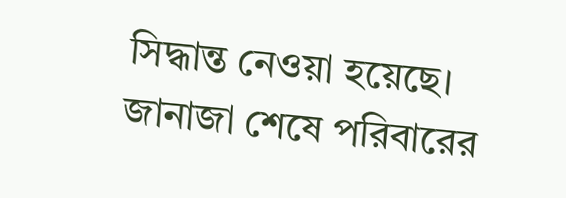সিদ্ধান্ত নেওয়া হয়েছে। জানাজা শেষে পরিবারের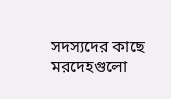সদস্যদের কাছে মরদেহগুলো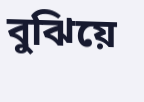বুঝিয়ে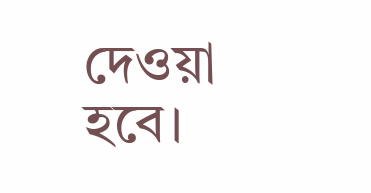দেওয়া হবে।